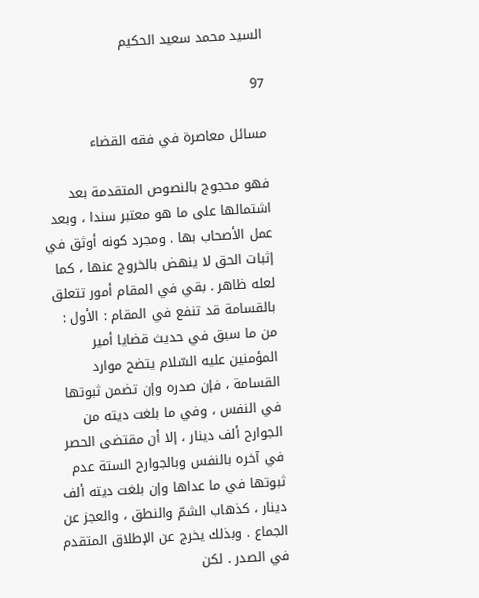السيد محمد سعيد الحكيم

97

مسائل معاصرة في فقه القضاء

فهو محجوج بالنصوص المتقدمة بعد اشتمالها على ما هو معتبر سندا ، وبعد عمل الأصحاب بها . ومجرد كونه أوثق في إثبات الحق لا ينهض بالخروج عنها ، كما لعله ظاهر . بقي في المقام أمور تتعلق بالقسامة قد تنفع في المقام : الأول : من ما سبق في حديث قضايا أمير المؤمنين عليه السّلام يتضح موارد القسامة ، فإن صدره وإن تضمن ثبوتها في النفس ، وفي ما بلغت ديته من الجوارح ألف دينار ، إلا أن مقتضى الحصر في آخره بالنفس وبالجوارح الستة عدم ثبوتها في ما عداها وإن بلغت ديته ألف دينار ، كذهاب الشمّ والنطق ، والعجز عن الجماع . وبذلك يخرج عن الإطلاق المتقدم في الصدر . لكن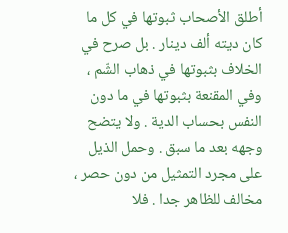أطلق الأصحاب ثبوتها في كل ما كان ديته ألف دينار . بل صرح في الخلاف بثبوتها في ذهاب الشّم ، وفي المقنعة بثبوتها في ما دون النفس بحساب الدية . ولا يتضح وجهه بعد ما سبق . وحمل الذيل على مجرد التمثيل من دون حصر ، مخالف للظاهر جدا . فلا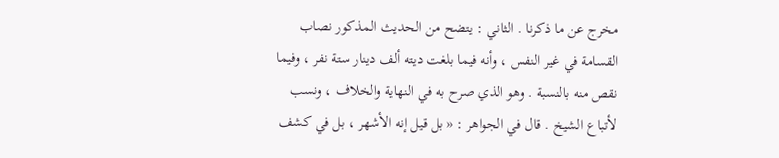مخرج عن ما ذكرنا . الثاني : يتضح من الحديث المذكور نصاب القسامة في غير النفس ، وأنه فيما بلغت ديته ألف دينار ستة نفر ، وفيما نقص منه بالنسبة . وهو الذي صرح به في النهاية والخلاف ، ونسب لأتباع الشيخ . قال في الجواهر : « بل قيل إنه الأشهر ، بل في كشف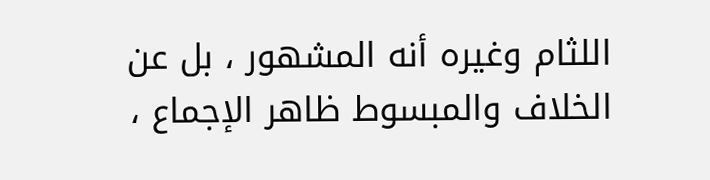اللثام وغيره أنه المشهور ، بل عن الخلاف والمبسوط ظاهر الإجماع ،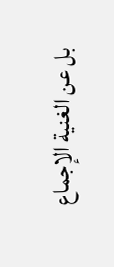بل عن الغنية الإجماع